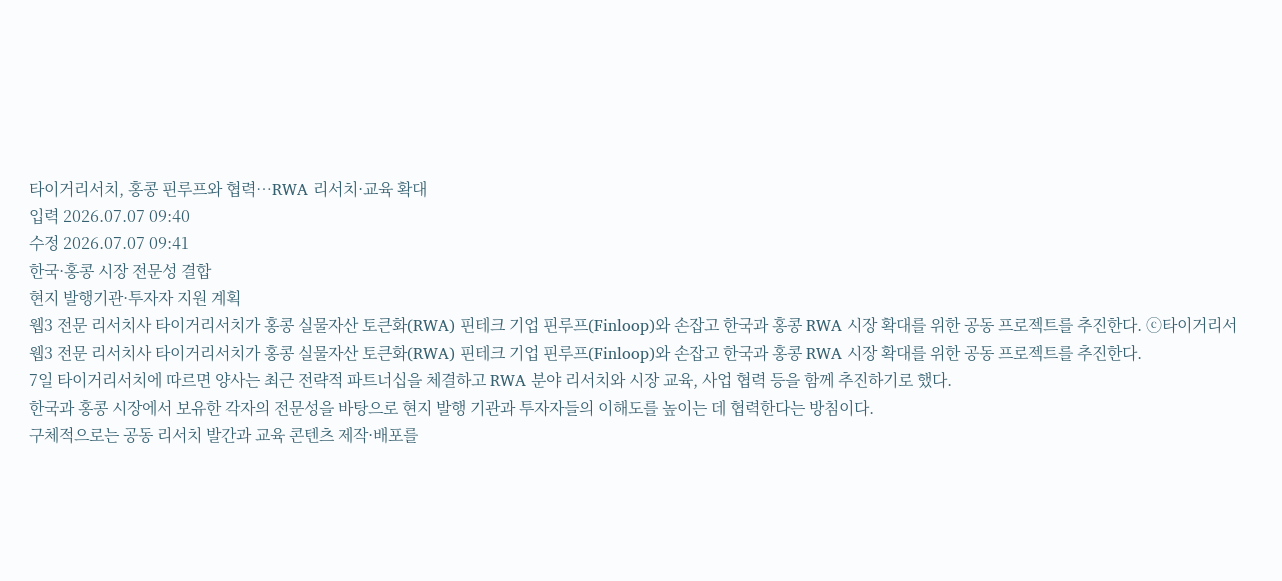타이거리서치, 홍콩 핀루프와 협력…RWA 리서치·교육 확대
입력 2026.07.07 09:40
수정 2026.07.07 09:41
한국·홍콩 시장 전문성 결합
현지 발행기관·투자자 지원 계획
웹3 전문 리서치사 타이거리서치가 홍콩 실물자산 토큰화(RWA) 핀테크 기업 핀루프(Finloop)와 손잡고 한국과 홍콩 RWA 시장 확대를 위한 공동 프로젝트를 추진한다. ⓒ타이거리서
웹3 전문 리서치사 타이거리서치가 홍콩 실물자산 토큰화(RWA) 핀테크 기업 핀루프(Finloop)와 손잡고 한국과 홍콩 RWA 시장 확대를 위한 공동 프로젝트를 추진한다.
7일 타이거리서치에 따르면 양사는 최근 전략적 파트너십을 체결하고 RWA 분야 리서치와 시장 교육, 사업 협력 등을 함께 추진하기로 했다.
한국과 홍콩 시장에서 보유한 각자의 전문성을 바탕으로 현지 발행 기관과 투자자들의 이해도를 높이는 데 협력한다는 방침이다.
구체적으로는 공동 리서치 발간과 교육 콘텐츠 제작·배포를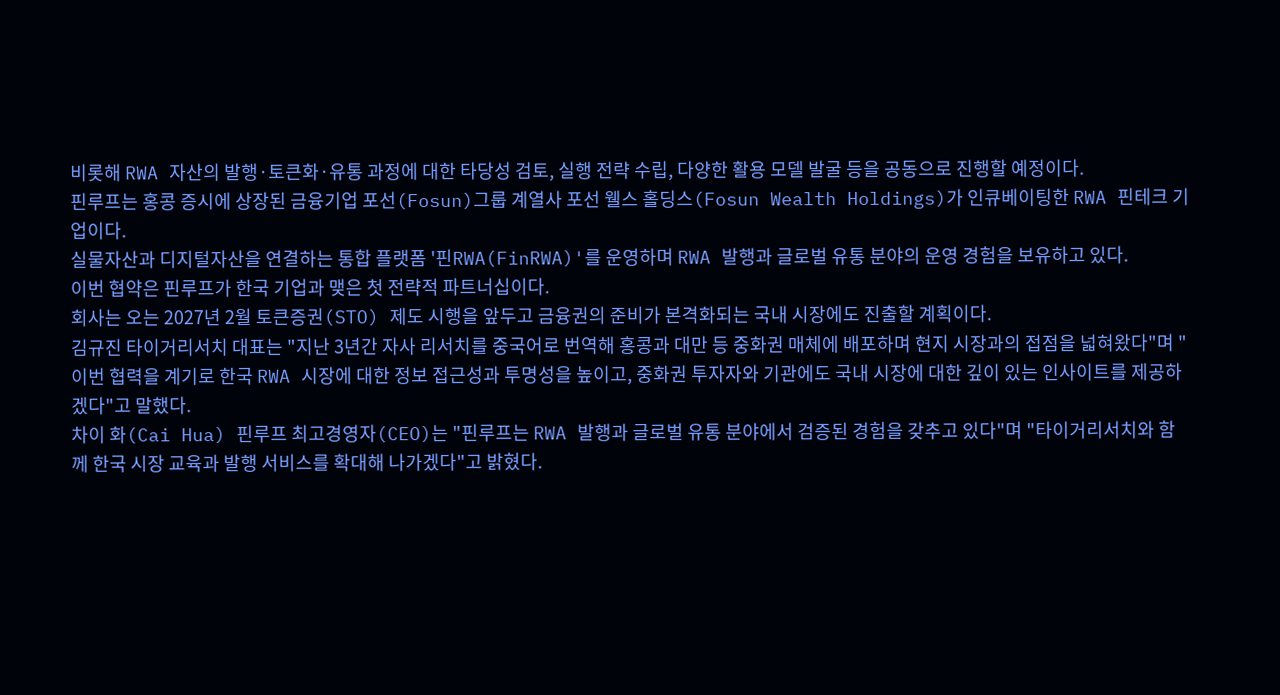비롯해 RWA 자산의 발행·토큰화·유통 과정에 대한 타당성 검토, 실행 전략 수립, 다양한 활용 모델 발굴 등을 공동으로 진행할 예정이다.
핀루프는 홍콩 증시에 상장된 금융기업 포선(Fosun)그룹 계열사 포선 웰스 홀딩스(Fosun Wealth Holdings)가 인큐베이팅한 RWA 핀테크 기업이다.
실물자산과 디지털자산을 연결하는 통합 플랫폼 '핀RWA(FinRWA)'를 운영하며 RWA 발행과 글로벌 유통 분야의 운영 경험을 보유하고 있다.
이번 협약은 핀루프가 한국 기업과 맺은 첫 전략적 파트너십이다.
회사는 오는 2027년 2월 토큰증권(STO) 제도 시행을 앞두고 금융권의 준비가 본격화되는 국내 시장에도 진출할 계획이다.
김규진 타이거리서치 대표는 "지난 3년간 자사 리서치를 중국어로 번역해 홍콩과 대만 등 중화권 매체에 배포하며 현지 시장과의 접점을 넓혀왔다"며 "이번 협력을 계기로 한국 RWA 시장에 대한 정보 접근성과 투명성을 높이고, 중화권 투자자와 기관에도 국내 시장에 대한 깊이 있는 인사이트를 제공하겠다"고 말했다.
차이 화(Cai Hua) 핀루프 최고경영자(CEO)는 "핀루프는 RWA 발행과 글로벌 유통 분야에서 검증된 경험을 갖추고 있다"며 "타이거리서치와 함께 한국 시장 교육과 발행 서비스를 확대해 나가겠다"고 밝혔다.